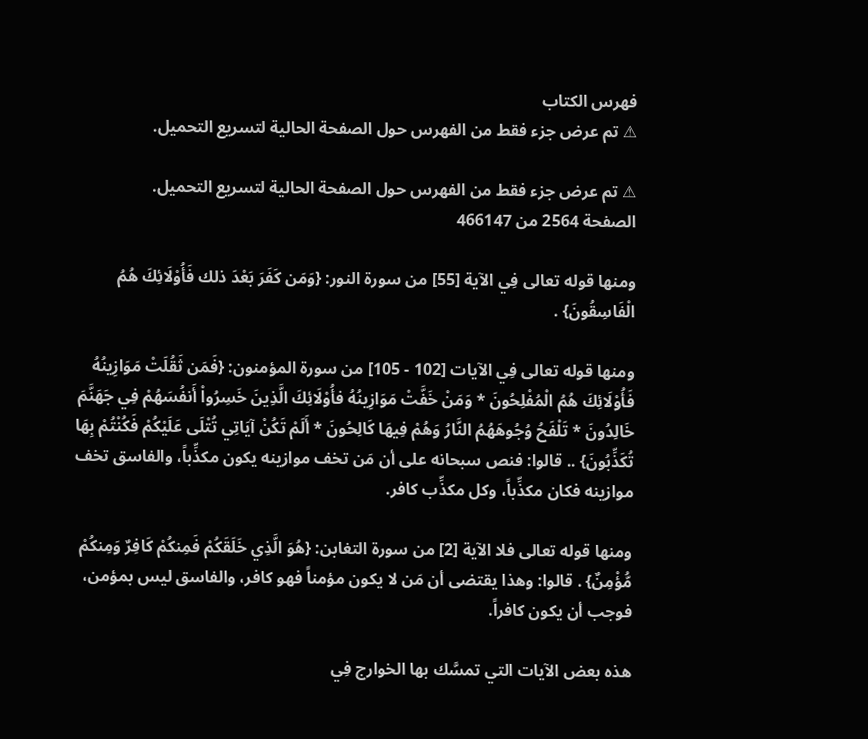فهرس الكتاب
⚠ تم عرض جزء فقط من الفهرس حول الصفحة الحالية لتسريع التحميل.

⚠ تم عرض جزء فقط من الفهرس حول الصفحة الحالية لتسريع التحميل.
الصفحة 2564 من 466147

ومنها قوله تعالى فِي الآية [55] من سورة النور: {وَمَن كَفَرَ بَعْدَ ذلك فَأُوْلَائِكَ هُمُ الْفَاسِقُونَ} .

ومنها قوله تعالى فِي الآيات [102 - 105] من سورة المؤمنون: {فَمَن ثَقُلَتْ مَوَازِينُهُ فَأُوْلَائِكَ هُمُ الْمُفْلِحُونَ * وَمَنْ خَفَّتْ مَوَازِينُهُ فأُوْلَائِكَ الَّذِينَ خَسِرُواْ أَنفُسَهُمْ فِي جَهَنَّمَ خَالِدُونَ * تَلْفَحُ وُجُوهَهُمُ النَّارُ وَهُمْ فِيهَا كَالِحُونَ * أَلَمْ تَكُنْ آيَاتِي تُتْلَى عَلَيْكُمْ فَكُنْتُمْ بِهَا تُكَذِّبُونَ} .. قالوا: فنص سبحانه على أن مَن تخف موازينه يكون مكذِّباً، والفاسق تخف موازينه فكان مكذِّباً، وكل مكذِّب كافر.

ومنها قوله تعالى فلا الآية [2] من سورة التغابن: {هُوَ الَّذِي خَلَقَكُمْ فَمِنكُمْ كَافِرٌ وَمِنكُمْ مُّؤْمِنٌ} . قالوا: وهذا يقتضى أن مَن لا يكون مؤمناً فهو كافر، والفاسق ليس بمؤمن، فوجب أن يكون كافراً.

هذه بعض الآيات التي تمسَّك بها الخوارج فِي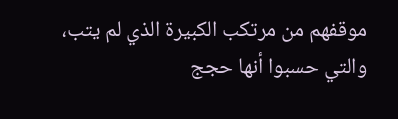موقفهم من مرتكب الكبيرة الذي لم يتب، والتي حسبوا أنها حجج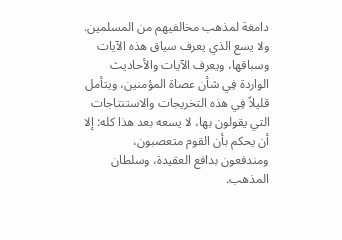دامغة لمذهب مخالفيهم من المسلمين. ولا يسع الذي يعرف سياق هذه الآيات وسباقها، ويعرف الآيات والأحاديث الواردة فِي شأن عصاة المؤمنين، ويتأمل قليلاً فِي هذه التخريجات والاستنتاجات التي يقولون بها، لا يسعه بعد هذا كله: إلا أن يحكم بأن القوم متعصبون، ومندفعون بدافع العقيدة، وسلطان المذهب.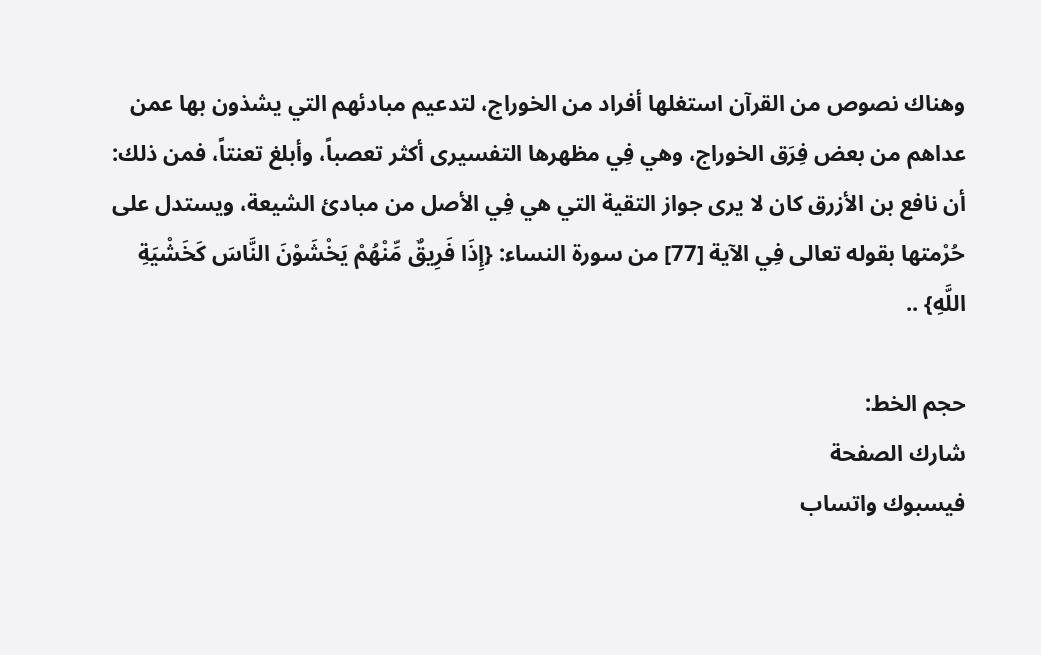وهناك نصوص من القرآن استغلها أفراد من الخوراج، لتدعيم مبادئهم التي يشذون بها عمن عداهم من بعض فِرَق الخوراج، وهي فِي مظهرها التفسيرى أكثر تعصباً، وأبلغ تعنتاً، فمن ذلك: أن نافع بن الأزرق كان لا يرى جواز التقية التي هي فِي الأصل من مبادئ الشيعة، ويستدل على حُرْمتها بقوله تعالى فِي الآية [77] من سورة النساء: {إِذَا فَرِيقٌ مِّنْهُمْ يَخْشَوْنَ النَّاسَ كَخَشْيَةِ اللَّهِ} ..

حجم الخط:
شارك الصفحة
فيسبوك واتساب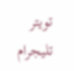تويتر تليجرام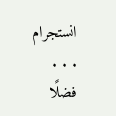انستجرام
. . .
فضلًا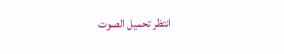انتظر تحميل الصوت